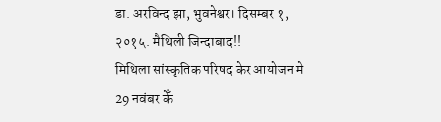डा. अरविन्द झा, भुवनेश्वर। दिसम्बर १, २०१५. मैथिली जिन्दाबाद!!
मिथिला सांस्कृतिक परिषद केर आयोजन मे 29 नवंबर केँ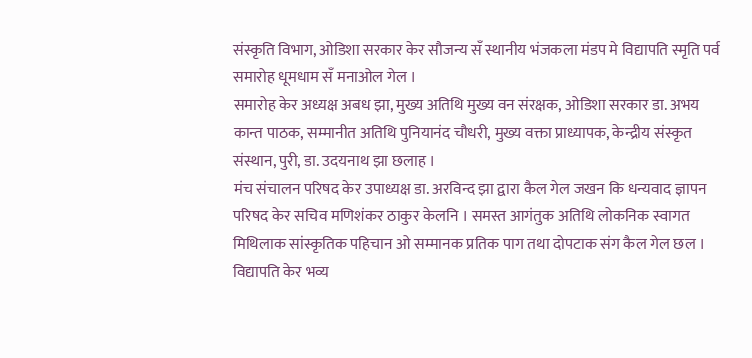संस्कृति विभाग, ओडिशा सरकार केर सौजन्य सँ स्थानीय भंजकला मंडप मे विद्यापति स्मृति पर्व समारोह धूमधाम सँ मनाओल गेल ।
समारोह केर अध्यक्ष अबध झा, मुख्य अतिथि मुख्य वन संरक्षक, ओडिशा सरकार डा. अभय कान्त पाठक, सम्मानीत अतिथि पुनियानंद चौधरी, मुख्य वक्ता प्राध्यापक, केन्द्रीय संस्कृत संस्थान, पुरी, डा. उदयनाथ झा छलाह ।
मंच संचालन परिषद केर उपाध्यक्ष डा. अरविन्द झा द्वारा कैल गेल जखन कि धन्यवाद ज्ञापन परिषद केर सचिव मणिशंकर ठाकुर केलनि । समस्त आगंतुक अतिथि लोकनिक स्वागत मिथिलाक सांस्कृतिक पहिचान ओ सम्मानक प्रतिक पाग तथा दोपटाक संग कैल गेल छल ।
विद्यापति केर भव्य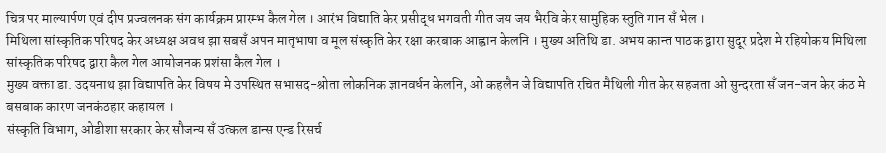चित्र पर माल्यार्पण एवं दीप प्रज्वलनक संग कार्यक्रम प्रारम्भ कैल गेल । आरंभ विद्याति केर प्रसीद्ध भगवती गीत जय जय भैरवि केर सामुहिक स्तुति गान सँ भेल ।
मिथिला सांस्कृतिक परिषद केर अध्यक्ष अवध झा सबसँ अपन मातृभाषा व मूल संस्कृति केर रक्षा करबाक आह्वान केलनि । मुख्य अतिथि डा. अभय कान्त पाठक द्वारा सुदूर प्रदेश मे रहियोकय मिथिला सांस्कृतिक परिषद द्वारा कैल गेल आयोजनक प्रशंसा कैल गेल ।
मुख्य वक्ता डा. उदयनाथ झा विद्यापति केर विषय मे उपस्थित सभासद-श्रोता लोकनिक ज्ञानवर्धन केलनि, ओ कहलैन जे विद्यापति रचित मैथिली गीत केर सहजता ओ सुन्दरता सँ जन-जन केर कंठ मे बसबाक कारण जनकंठहार कहायल ।
संस्कृति विभाग, ओडीशा सरकार केर सौजन्य सँ उत्कल डान्स एन्ड रिसर्च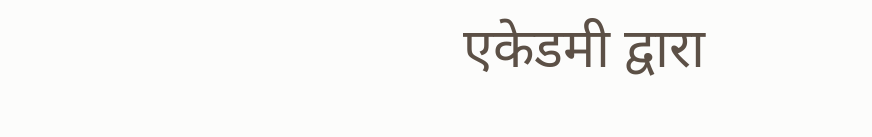एकेडमी द्वारा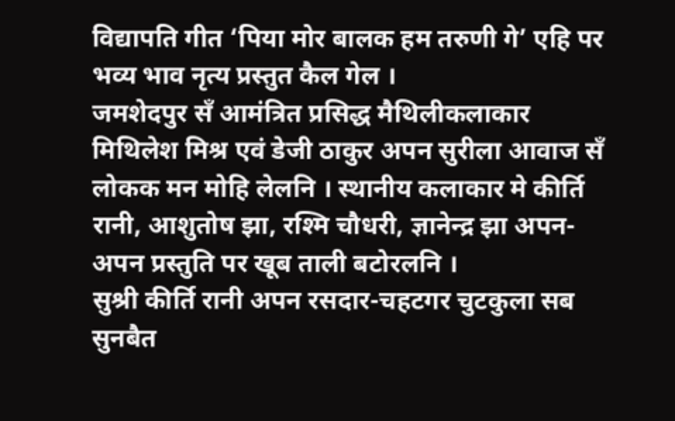विद्यापति गीत ‘पिया मोर बालक हम तरुणी गे’ एहि पर भव्य भाव नृत्य प्रस्तुत कैल गेल ।
जमशेदपुर सँ आमंत्रित प्रसिद्ध मैथिलीकलाकार मिथिलेश मिश्र एवं डेजी ठाकुर अपन सुरीला आवाज सँ लोकक मन मोहि लेलनि । स्थानीय कलाकार मे कीर्ति रानी, आशुतोष झा, रश्मि चौधरी, ज्ञानेन्द्र झा अपन-अपन प्रस्तुति पर खूब ताली बटोरलनि ।
सुश्री कीर्ति रानी अपन रसदार-चहटगर चुटकुला सब सुनबैत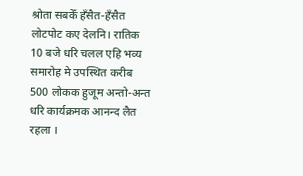श्रोता सबकेँ हँसैत-हँसैत लोटपोट कए देलनि। रातिक 10 बजे धरि चलल एहि भव्य समारोह मे उपस्थित करीब 500 लोकक हुजूम अन्तो-अन्त धरि कार्यक्रमक आनन्द लैत रहला ।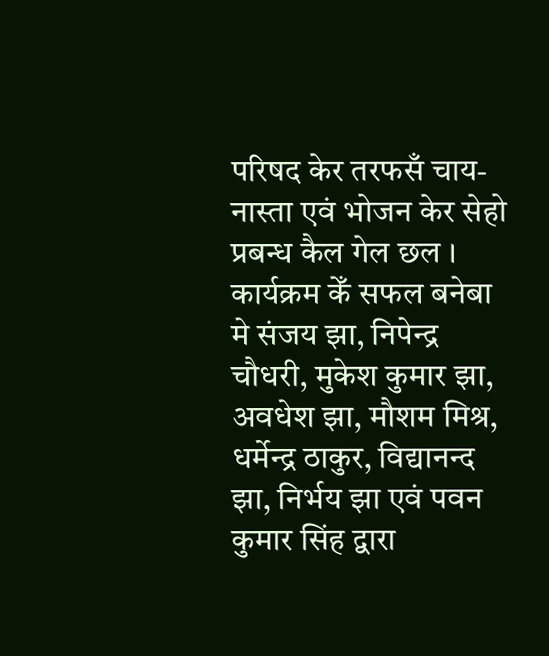परिषद केर तरफसँ चाय-नास्ता एवं भोजन केर सेहो प्रबन्ध कैल गेल छल । कार्यक्रम केँ सफल बनेबा मे संजय झा, निपेन्द्र चौधरी, मुकेश कुमार झा, अवधेश झा, मौशम मिश्र, धर्मेन्द्र ठाकुर, विद्यानन्द झा, निर्भय झा एवं पवन कुमार सिंह द्वारा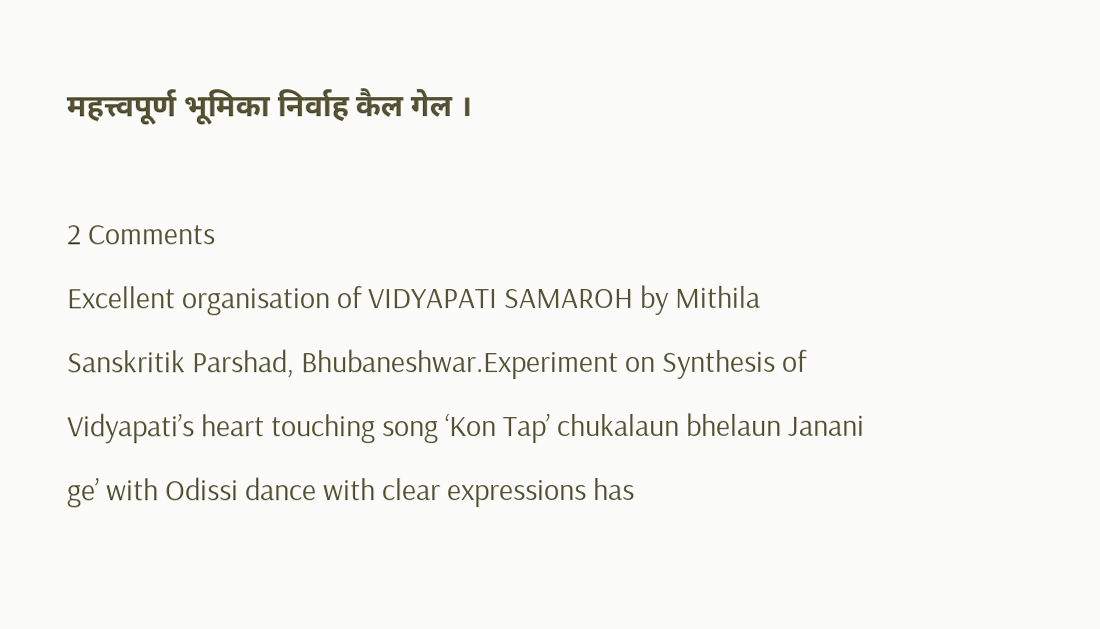महत्त्वपूर्ण भूमिका निर्वाह कैल गेल ।

2 Comments
Excellent organisation of VIDYAPATI SAMAROH by Mithila Sanskritik Parshad, Bhubaneshwar.Experiment on Synthesis of Vidyapati’s heart touching song ‘Kon Tap’ chukalaun bhelaun Janani ge’ with Odissi dance with clear expressions has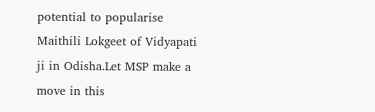potential to popularise Maithili Lokgeet of Vidyapati ji in Odisha.Let MSP make a move in this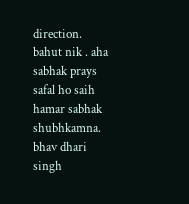direction.
bahut nik . aha sabhak prays safal ho saih hamar sabhak shubhkamna.
bhav dhari singh